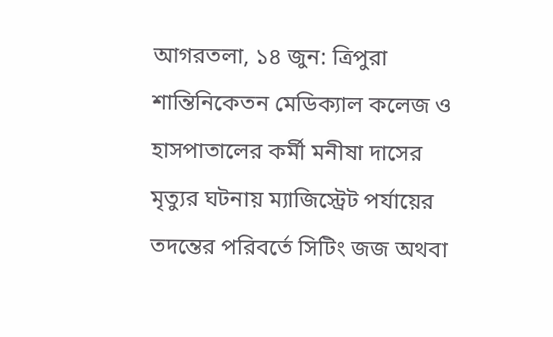আগরতলা, ১৪ জুন: ত্রিপুরা শান্তিনিকেতন মেডিক্যাল কলেজ ও হাসপাতালের কর্মী মনীষা দাসের মৃত্যুর ঘটনায় ম্যাজিস্ট্রেট পর্যায়ের তদন্তের পরিবর্তে সিটিং জজ অথবা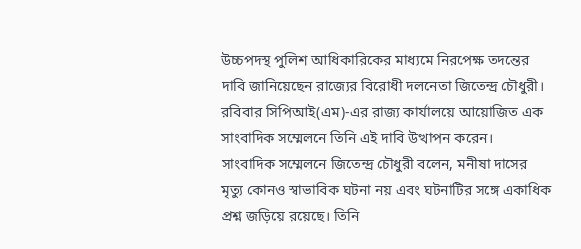উচ্চপদস্থ পুলিশ আধিকারিকের মাধ্যমে নিরপেক্ষ তদন্তের দাবি জানিয়েছেন রাজ্যের বিরোধী দলনেতা জিতেন্দ্র চৌধুরী। রবিবার সিপিআই(এম)-এর রাজ্য কার্যালয়ে আয়োজিত এক সাংবাদিক সম্মেলনে তিনি এই দাবি উত্থাপন করেন।
সাংবাদিক সম্মেলনে জিতেন্দ্র চৌধুরী বলেন, মনীষা দাসের মৃত্যু কোনও স্বাভাবিক ঘটনা নয় এবং ঘটনাটির সঙ্গে একাধিক প্রশ্ন জড়িয়ে রয়েছে। তিনি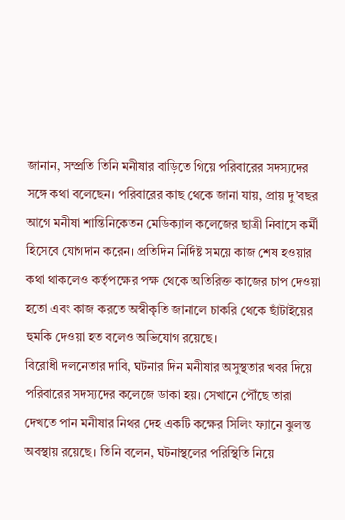জানান, সম্প্রতি তিনি মনীষার বাড়িতে গিয়ে পরিবারের সদস্যদের সঙ্গে কথা বলেছেন। পরিবারের কাছ থেকে জানা যায়, প্রায় দু’বছর আগে মনীষা শান্তিনিকেতন মেডিক্যাল কলেজের ছাত্রী নিবাসে কর্মী হিসেবে যোগদান করেন। প্রতিদিন নির্দিষ্ট সময়ে কাজ শেষ হওয়ার কথা থাকলেও কর্তৃপক্ষের পক্ষ থেকে অতিরিক্ত কাজের চাপ দেওয়া হতো এবং কাজ করতে অস্বীকৃতি জানালে চাকরি থেকে ছাঁটাইয়ের হুমকি দেওয়া হত বলেও অভিযোগ রয়েছে।
বিরোধী দলনেতার দাবি, ঘটনার দিন মনীষার অসুস্থতার খবর দিয়ে পরিবারের সদস্যদের কলেজে ডাকা হয়। সেখানে পৌঁছে তারা দেখতে পান মনীষার নিথর দেহ একটি কক্ষের সিলিং ফ্যানে ঝুলন্ত অবস্থায় রয়েছে। তিনি বলেন, ঘটনাস্থলের পরিস্থিতি নিয়ে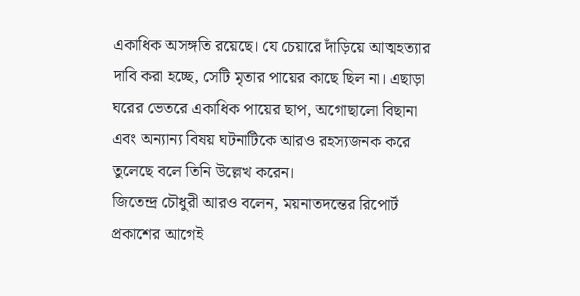একাধিক অসঙ্গতি রয়েছে। যে চেয়ারে দাঁড়িয়ে আত্মহত্যার দাবি করা হচ্ছে, সেটি মৃতার পায়ের কাছে ছিল না। এছাড়া ঘরের ভেতরে একাধিক পায়ের ছাপ, অগোছালো বিছানা এবং অন্যান্য বিষয় ঘটনাটিকে আরও রহস্যজনক করে তুলেছে বলে তিনি উল্লেখ করেন।
জিতেন্দ্র চৌধুরী আরও বলেন, ময়নাতদন্তের রিপোর্ট প্রকাশের আগেই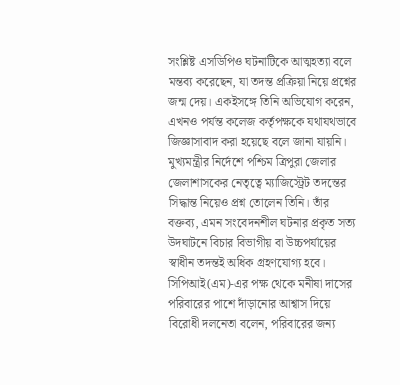সংশ্লিষ্ট এসডিপিও ঘটনাটিকে আত্মহত্যা বলে মন্তব্য করেছেন, যা তদন্ত প্রক্রিয়া নিয়ে প্রশ্নের জন্ম দেয়। একইসঙ্গে তিনি অভিযোগ করেন, এখনও পর্যন্ত কলেজ কর্তৃপক্ষকে যথাযথভাবে জিজ্ঞাসাবাদ করা হয়েছে বলে জানা যায়নি।
মুখ্যমন্ত্রীর নির্দেশে পশ্চিম ত্রিপুরা জেলার জেলাশাসকের নেতৃত্বে ম্যাজিস্ট্রেট তদন্তের সিদ্ধান্ত নিয়েও প্রশ্ন তোলেন তিনি। তাঁর বক্তব্য, এমন সংবেদনশীল ঘটনার প্রকৃত সত্য উদঘাটনে বিচার বিভাগীয় বা উচ্চপর্যায়ের স্বাধীন তদন্তই অধিক গ্রহণযোগ্য হবে। সিপিআই(এম)-এর পক্ষ থেকে মনীষা দাসের পরিবারের পাশে দাঁড়ানোর আশ্বাস দিয়ে বিরোধী দলনেতা বলেন, পরিবারের জন্য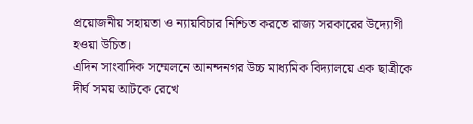প্রয়োজনীয় সহায়তা ও ন্যায়বিচার নিশ্চিত করতে রাজ্য সরকারের উদ্যোগী হওয়া উচিত।
এদিন সাংবাদিক সম্মেলনে আনন্দনগর উচ্চ মাধ্যমিক বিদ্যালয়ে এক ছাত্রীকে দীর্ঘ সময় আটকে রেখে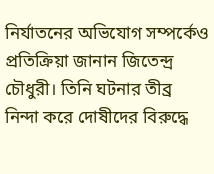নির্যাতনের অভিযোগ সম্পর্কেও প্রতিক্রিয়া জানান জিতেন্দ্র চৌধুরী। তিনি ঘটনার তীব্র নিন্দা করে দোষীদের বিরুদ্ধে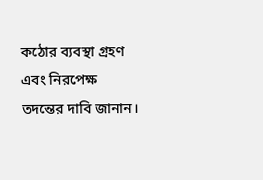কঠোর ব্যবস্থা গ্রহণ এবং নিরপেক্ষ তদন্তের দাবি জানান।